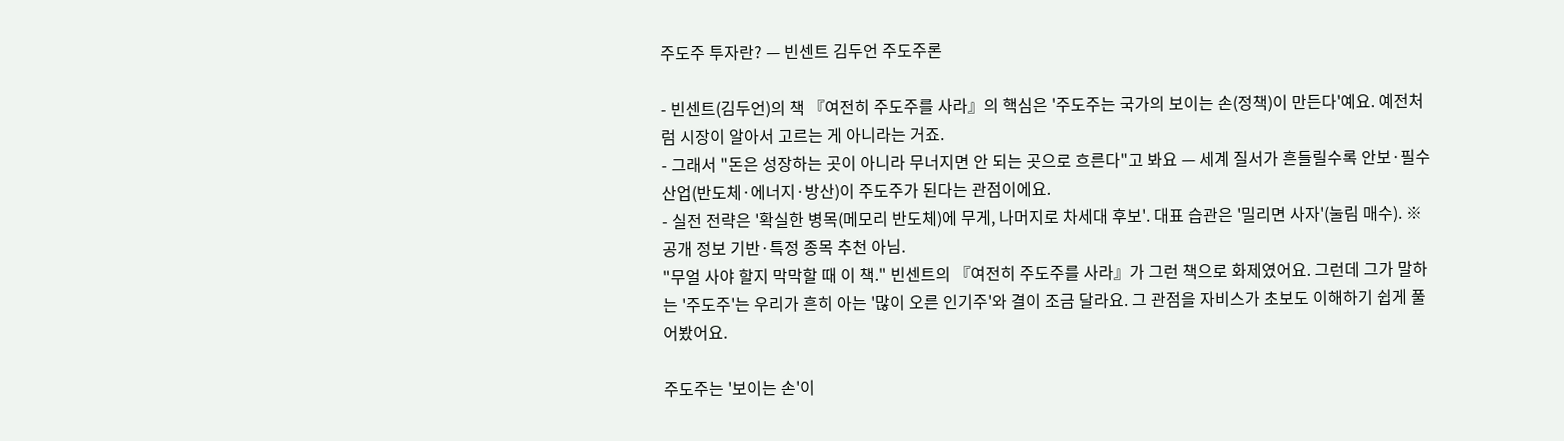주도주 투자란? — 빈센트 김두언 주도주론

- 빈센트(김두언)의 책 『여전히 주도주를 사라』의 핵심은 '주도주는 국가의 보이는 손(정책)이 만든다'예요. 예전처럼 시장이 알아서 고르는 게 아니라는 거죠.
- 그래서 "돈은 성장하는 곳이 아니라 무너지면 안 되는 곳으로 흐른다"고 봐요 — 세계 질서가 흔들릴수록 안보·필수 산업(반도체·에너지·방산)이 주도주가 된다는 관점이에요.
- 실전 전략은 '확실한 병목(메모리 반도체)에 무게, 나머지로 차세대 후보'. 대표 습관은 '밀리면 사자'(눌림 매수). ※공개 정보 기반·특정 종목 추천 아님.
"무얼 사야 할지 막막할 때 이 책." 빈센트의 『여전히 주도주를 사라』가 그런 책으로 화제였어요. 그런데 그가 말하는 '주도주'는 우리가 흔히 아는 '많이 오른 인기주'와 결이 조금 달라요. 그 관점을 자비스가 초보도 이해하기 쉽게 풀어봤어요.

주도주는 '보이는 손'이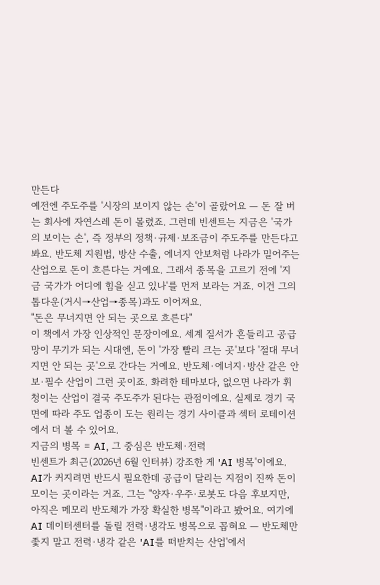만든다
예전엔 주도주를 '시장의 보이지 않는 손'이 골랐어요 — 돈 잘 버는 회사에 자연스레 돈이 몰렸죠. 그런데 빈센트는 지금은 '국가의 보이는 손', 즉 정부의 정책·규제·보조금이 주도주를 만든다고 봐요. 반도체 지원법, 방산 수출, 에너지 안보처럼 나라가 밀어주는 산업으로 돈이 흐른다는 거예요. 그래서 종목을 고르기 전에 '지금 국가가 어디에 힘을 싣고 있나'를 먼저 보라는 거죠. 이건 그의 톱다운(거시→산업→종목)과도 이어져요.
"돈은 무너지면 안 되는 곳으로 흐른다"
이 책에서 가장 인상적인 문장이에요. 세계 질서가 흔들리고 공급망이 무기가 되는 시대엔, 돈이 '가장 빨리 크는 곳'보다 '절대 무너지면 안 되는 곳'으로 간다는 거예요. 반도체·에너지·방산 같은 안보·필수 산업이 그런 곳이죠. 화려한 테마보다, 없으면 나라가 휘청이는 산업이 결국 주도주가 된다는 관점이에요. 실제로 경기 국면에 따라 주도 업종이 도는 원리는 경기 사이클과 섹터 로테이션에서 더 볼 수 있어요.
지금의 병목 = AI, 그 중심은 반도체·전력
빈센트가 최근(2026년 6월 인터뷰) 강조한 게 'AI 병목'이에요. AI가 커지려면 반드시 필요한데 공급이 달리는 지점이 진짜 돈이 모이는 곳이라는 거죠. 그는 "양자·우주·로봇도 다음 후보지만, 아직은 메모리 반도체가 가장 확실한 병목"이라고 봤어요. 여기에 AI 데이터센터를 돌릴 전력·냉각도 병목으로 꼽혀요 — 반도체만 좇지 말고 전력·냉각 같은 'AI를 떠받치는 산업'에서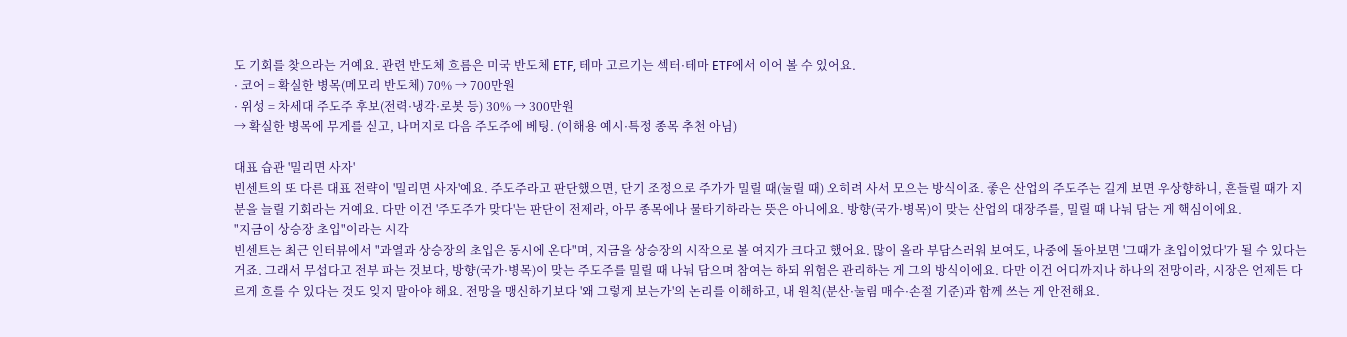도 기회를 찾으라는 거예요. 관련 반도체 흐름은 미국 반도체 ETF, 테마 고르기는 섹터·테마 ETF에서 이어 볼 수 있어요.
· 코어 = 확실한 병목(메모리 반도체) 70% → 700만원
· 위성 = 차세대 주도주 후보(전력·냉각·로봇 등) 30% → 300만원
→ 확실한 병목에 무게를 싣고, 나머지로 다음 주도주에 베팅. (이해용 예시·특정 종목 추천 아님)

대표 습관 '밀리면 사자'
빈센트의 또 다른 대표 전략이 '밀리면 사자'예요. 주도주라고 판단했으면, 단기 조정으로 주가가 밀릴 때(눌릴 때) 오히려 사서 모으는 방식이죠. 좋은 산업의 주도주는 길게 보면 우상향하니, 흔들릴 때가 지분을 늘릴 기회라는 거예요. 다만 이건 '주도주가 맞다'는 판단이 전제라, 아무 종목에나 물타기하라는 뜻은 아니에요. 방향(국가·병목)이 맞는 산업의 대장주를, 밀릴 때 나눠 담는 게 핵심이에요.
"지금이 상승장 초입"이라는 시각
빈센트는 최근 인터뷰에서 "과열과 상승장의 초입은 동시에 온다"며, 지금을 상승장의 시작으로 볼 여지가 크다고 했어요. 많이 올라 부담스러워 보여도, 나중에 돌아보면 '그때가 초입이었다'가 될 수 있다는 거죠. 그래서 무섭다고 전부 파는 것보다, 방향(국가·병목)이 맞는 주도주를 밀릴 때 나눠 담으며 참여는 하되 위험은 관리하는 게 그의 방식이에요. 다만 이건 어디까지나 하나의 전망이라, 시장은 언제든 다르게 흐를 수 있다는 것도 잊지 말아야 해요. 전망을 맹신하기보다 '왜 그렇게 보는가'의 논리를 이해하고, 내 원칙(분산·눌림 매수·손절 기준)과 함께 쓰는 게 안전해요.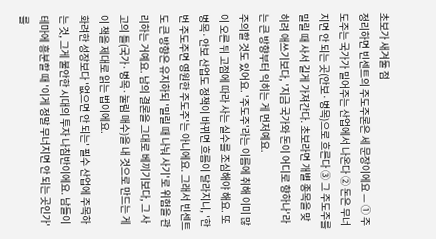초보가 새겨둘 점
정리하면 빈센트의 주도주론은 세 문장이에요 — ① 주도주는 국가가 밀어주는 산업에서 나온다 ② 돈은 무너지면 안 되는 곳(안보·병목)으로 흐른다 ③ 그 주도주를 밀릴 때 사서 길게 가져간다. 초보라면 개별 종목을 맞히려 애쓰기보다, '지금 국가와 돈이 어디로 향하나'라는 큰 방향부터 익히는 게 먼저예요.
주의할 것도 있어요. '주도주'라는 이름에 취해 이미 많이 오른 뒤 고점에 따라 사는 실수를 조심해야 해요. 또 병목·안보 산업도 정책이 바뀌면 흐름이 달라지니, '한 번 주도주면 영원한 주도주'는 아니에요. 그래서 빈센트도 큰 방향은 유지하되 '밀릴 때 나눠 사기'로 위험을 관리하는 거예요. 남의 결론을 그대로 베끼기보다, 그 사고의 틀(국가·병목·눌림 매수)을 내 것으로 만드는 게 이 책을 제대로 읽는 법이에요.
화려한 성장보다 '없으면 안 되는' 필수 산업에 주목하는 것, 그게 불안한 시대의 투자 나침반이에요. 남들이 테마에 흥분할 때 '이게 정말 무너지면 안 되는 곳인가'를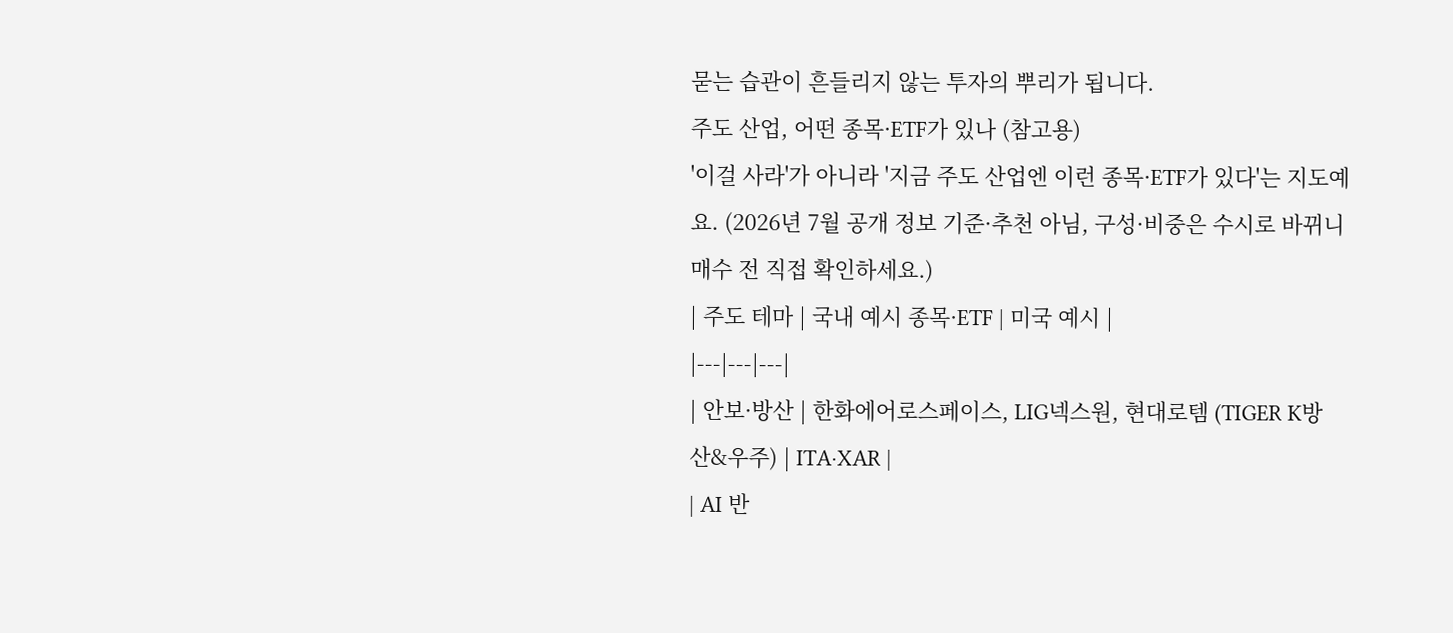묻는 습관이 흔들리지 않는 투자의 뿌리가 됩니다.
주도 산업, 어떤 종목·ETF가 있나 (참고용)
'이걸 사라'가 아니라 '지금 주도 산업엔 이런 종목·ETF가 있다'는 지도예요. (2026년 7월 공개 정보 기준·추천 아님, 구성·비중은 수시로 바뀌니 매수 전 직접 확인하세요.)
| 주도 테마 | 국내 예시 종목·ETF | 미국 예시 |
|---|---|---|
| 안보·방산 | 한화에어로스페이스, LIG넥스원, 현대로템 (TIGER K방산&우주) | ITA·XAR |
| AI 반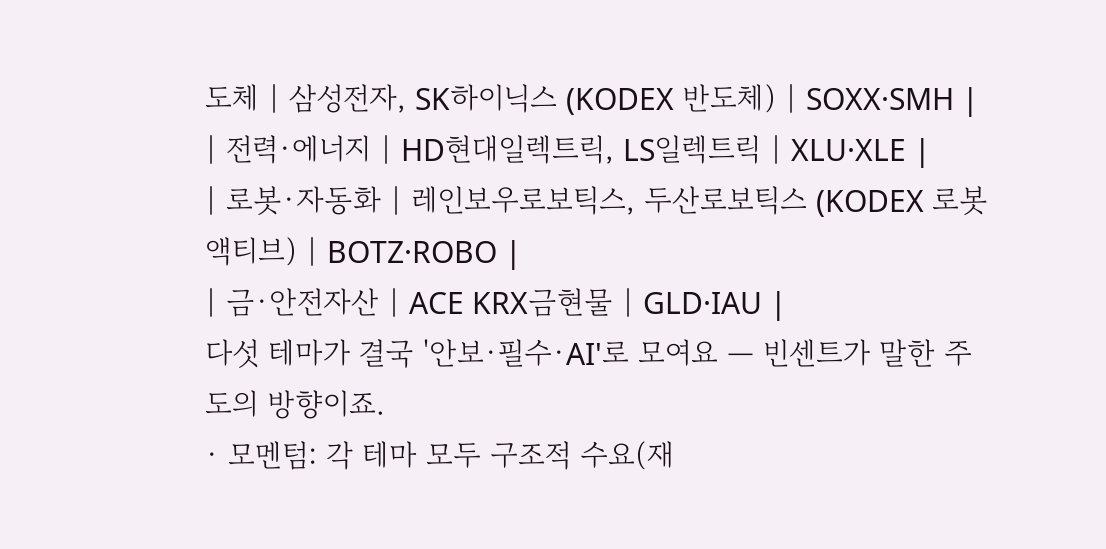도체 | 삼성전자, SK하이닉스 (KODEX 반도체) | SOXX·SMH |
| 전력·에너지 | HD현대일렉트릭, LS일렉트릭 | XLU·XLE |
| 로봇·자동화 | 레인보우로보틱스, 두산로보틱스 (KODEX 로봇액티브) | BOTZ·ROBO |
| 금·안전자산 | ACE KRX금현물 | GLD·IAU |
다섯 테마가 결국 '안보·필수·AI'로 모여요 — 빈센트가 말한 주도의 방향이죠.
· 모멘텀: 각 테마 모두 구조적 수요(재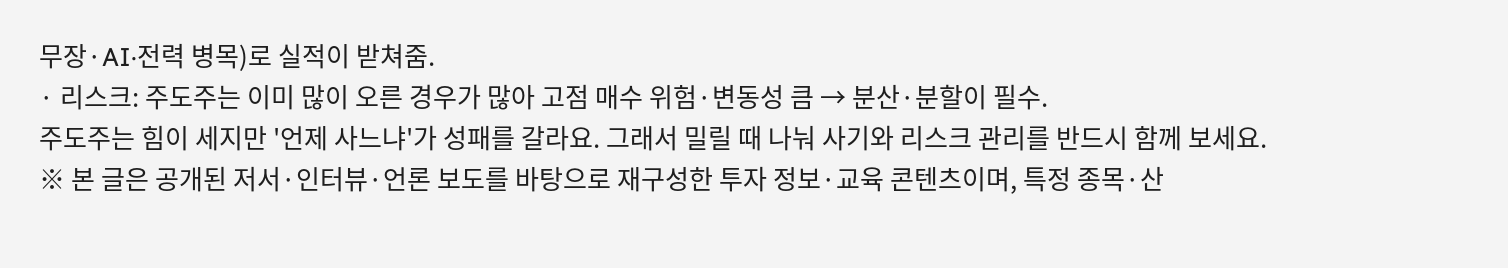무장·AI·전력 병목)로 실적이 받쳐줌.
· 리스크: 주도주는 이미 많이 오른 경우가 많아 고점 매수 위험·변동성 큼 → 분산·분할이 필수.
주도주는 힘이 세지만 '언제 사느냐'가 성패를 갈라요. 그래서 밀릴 때 나눠 사기와 리스크 관리를 반드시 함께 보세요.
※ 본 글은 공개된 저서·인터뷰·언론 보도를 바탕으로 재구성한 투자 정보·교육 콘텐츠이며, 특정 종목·산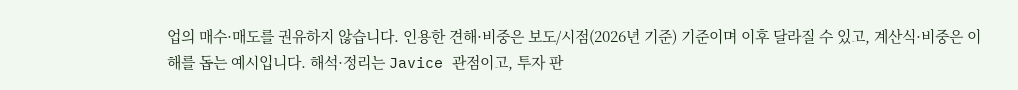업의 매수·매도를 권유하지 않습니다. 인용한 견해·비중은 보도/시점(2026년 기준) 기준이며 이후 달라질 수 있고, 계산식·비중은 이해를 돕는 예시입니다. 해석·정리는 Javice 관점이고, 투자 판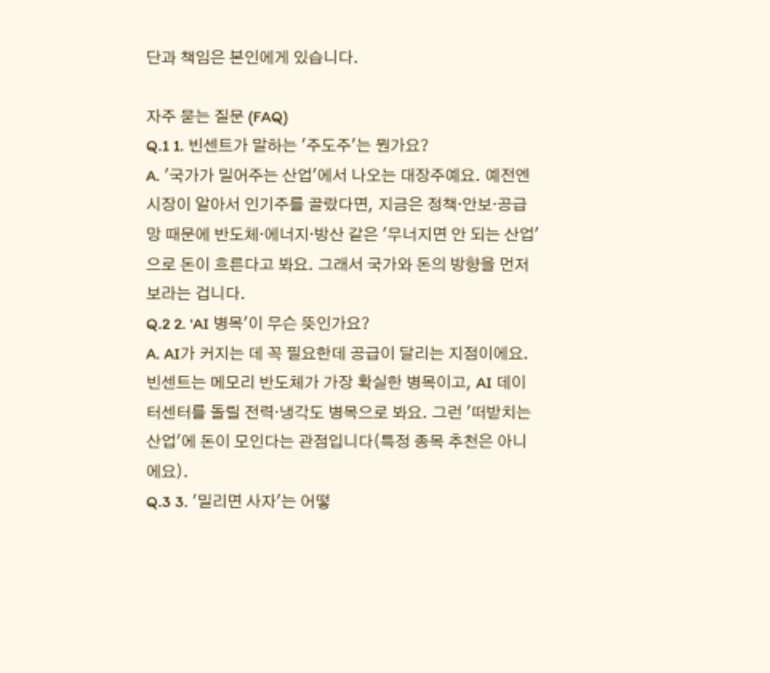단과 책임은 본인에게 있습니다.

자주 묻는 질문 (FAQ)
Q.1 1. 빈센트가 말하는 '주도주'는 뭔가요?
A. '국가가 밀어주는 산업'에서 나오는 대장주예요. 예전엔 시장이 알아서 인기주를 골랐다면, 지금은 정책·안보·공급망 때문에 반도체·에너지·방산 같은 '무너지면 안 되는 산업'으로 돈이 흐른다고 봐요. 그래서 국가와 돈의 방향을 먼저 보라는 겁니다.
Q.2 2. 'AI 병목'이 무슨 뜻인가요?
A. AI가 커지는 데 꼭 필요한데 공급이 달리는 지점이에요. 빈센트는 메모리 반도체가 가장 확실한 병목이고, AI 데이터센터를 돌릴 전력·냉각도 병목으로 봐요. 그런 '떠받치는 산업'에 돈이 모인다는 관점입니다(특정 종목 추천은 아니에요).
Q.3 3. '밀리면 사자'는 어떻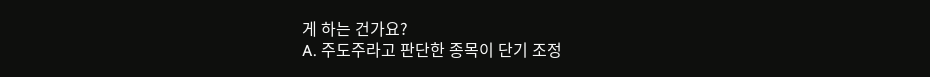게 하는 건가요?
A. 주도주라고 판단한 종목이 단기 조정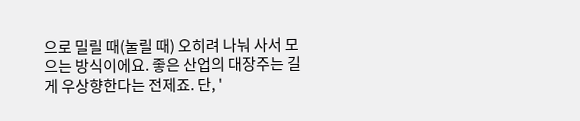으로 밀릴 때(눌릴 때) 오히려 나눠 사서 모으는 방식이에요. 좋은 산업의 대장주는 길게 우상향한다는 전제죠. 단, '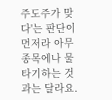주도주가 맞다'는 판단이 먼저라 아무 종목에나 물타기하는 것과는 달라요.